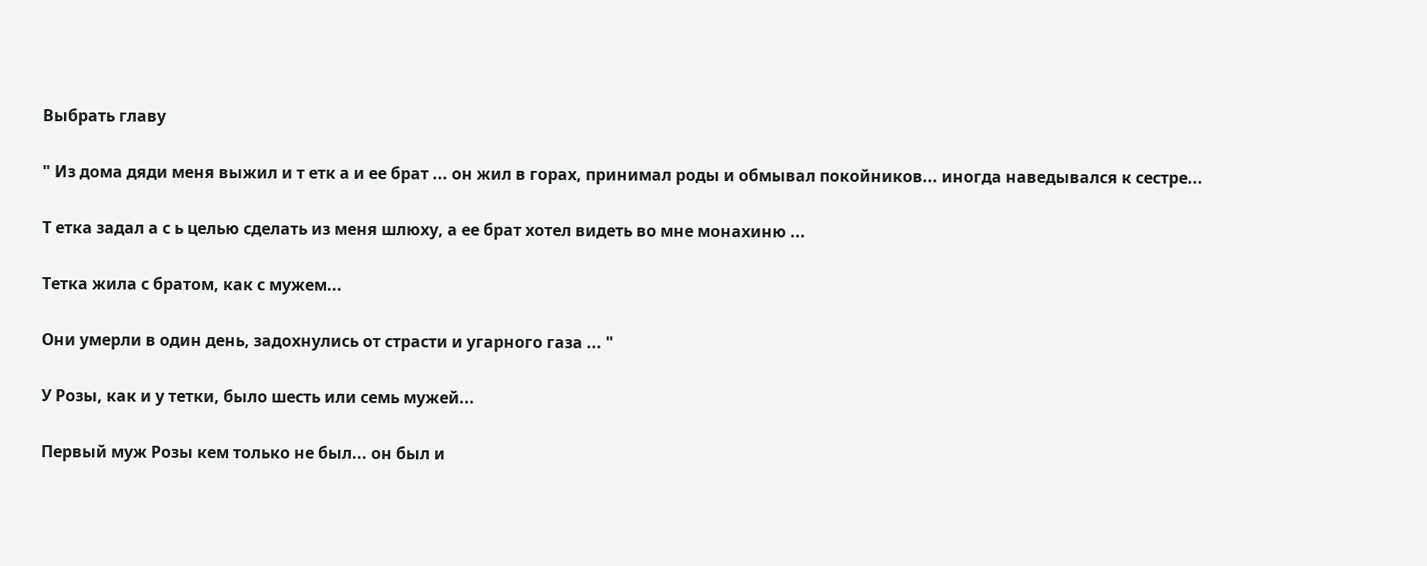Выбрать главу

" Из дома дяди меня выжил и т етк а и ее брат ... он жил в горах, принимал роды и обмывал покойников... иногда наведывался к сестре...

Т етка задал а с ь целью сделать из меня шлюху, а ее брат хотел видеть во мне монахиню ...

Тетка жила с братом, как с мужем...

Они умерли в один день, задохнулись от страсти и угарного газа ... "

У Розы, как и у тетки, было шесть или семь мужей...

Первый муж Розы кем только не был... он был и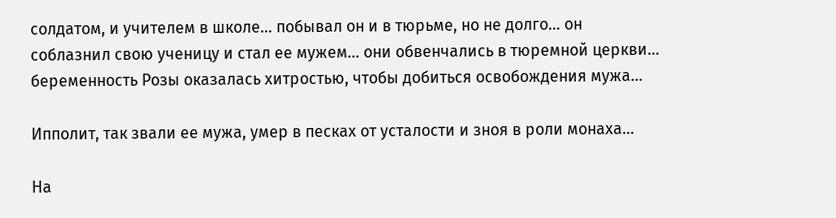солдатом, и учителем в школе... побывал он и в тюрьме, но не долго... он соблазнил свою ученицу и стал ее мужем... они обвенчались в тюремной церкви... беременность Розы оказалась хитростью, чтобы добиться освобождения мужа...

Ипполит, так звали ее мужа, умер в песках от усталости и зноя в роли монаха...

На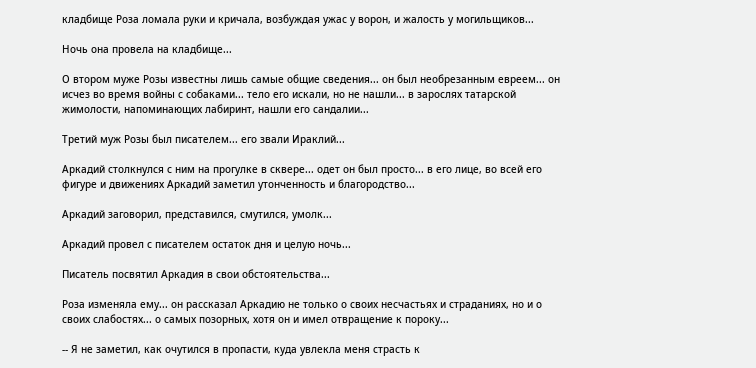кладбище Роза ломала руки и кричала, возбуждая ужас у ворон, и жалость у могильщиков...

Ночь она провела на кладбище...

О втором муже Розы известны лишь самые общие сведения... он был необрезанным евреем... он исчез во время войны с собаками... тело его искали, но не нашли... в зарослях татарской жимолости, напоминающих лабиринт, нашли его сандалии...

Третий муж Розы был писателем... его звали Ираклий...

Аркадий столкнулся с ним на прогулке в сквере... одет он был просто... в его лице, во всей его фигуре и движениях Аркадий заметил утонченность и благородство...

Аркадий заговорил, представился, смутился, умолк...

Аркадий провел с писателем остаток дня и целую ночь...

Писатель посвятил Аркадия в свои обстоятельства...

Роза изменяла ему... он рассказал Аркадию не только о своих несчастьях и страданиях, но и о своих слабостях... о самых позорных, хотя он и имел отвращение к пороку...

-- Я не заметил, как очутился в пропасти, куда увлекла меня страсть к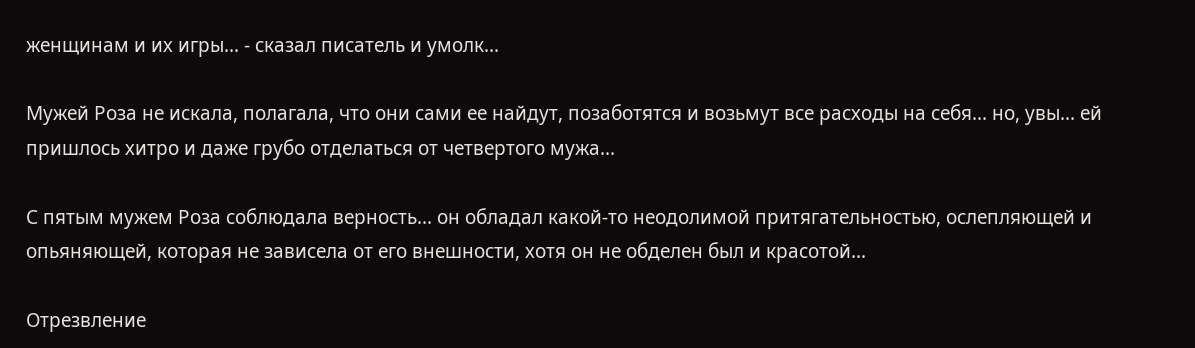женщинам и их игры... - сказал писатель и умолк...

Мужей Роза не искала, полагала, что они сами ее найдут, позаботятся и возьмут все расходы на себя... но, увы... ей пришлось хитро и даже грубо отделаться от четвертого мужа...

С пятым мужем Роза соблюдала верность... он обладал какой-то неодолимой притягательностью, ослепляющей и опьяняющей, которая не зависела от его внешности, хотя он не обделен был и красотой...

Отрезвление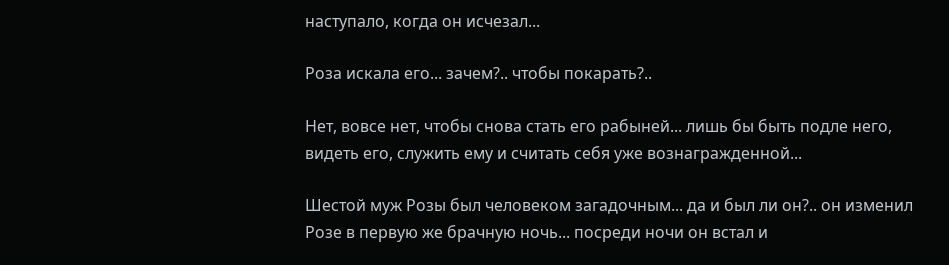наступало, когда он исчезал...

Роза искала его... зачем?.. чтобы покарать?..

Нет, вовсе нет, чтобы снова стать его рабыней... лишь бы быть подле него, видеть его, служить ему и считать себя уже вознагражденной...

Шестой муж Розы был человеком загадочным... да и был ли он?.. он изменил Розе в первую же брачную ночь... посреди ночи он встал и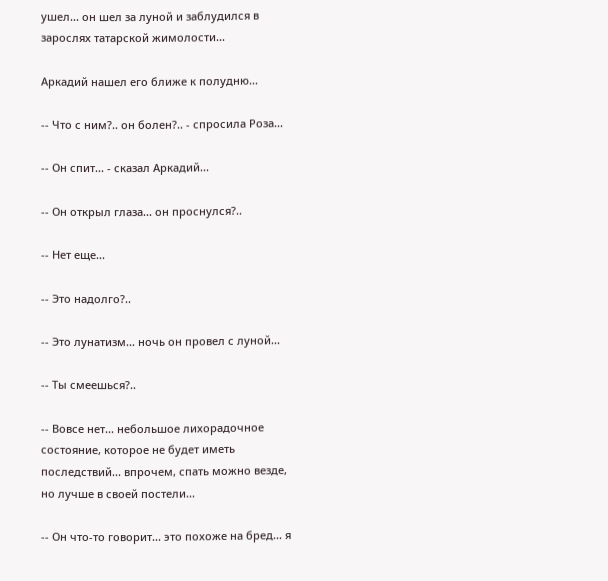ушел... он шел за луной и заблудился в зарослях татарской жимолости...

Аркадий нашел его ближе к полудню...

-- Что с ним?.. он болен?.. - спросила Роза...

-- Он спит... - сказал Аркадий...

-- Он открыл глаза... он проснулся?..

-- Нет еще...

-- Это надолго?..

-- Это лунатизм... ночь он провел с луной...

-- Ты смеешься?..

-- Вовсе нет... небольшое лихорадочное состояние, которое не будет иметь последствий... впрочем, спать можно везде, но лучше в своей постели...

-- Он что-то говорит... это похоже на бред... я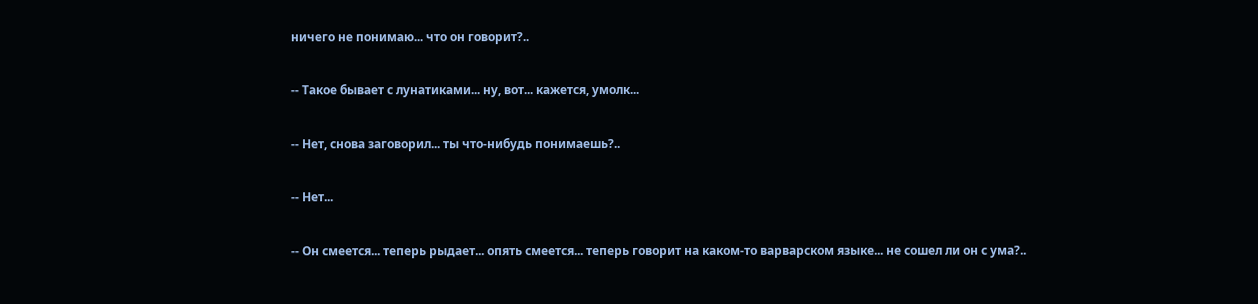ничего не понимаю... что он говорит?..

-- Такое бывает с лунатиками... ну, вот... кажется, умолк...

-- Нет, снова заговорил... ты что-нибудь понимаешь?..

-- Нет...

-- Он смеется... теперь рыдает... опять смеется... теперь говорит на каком-то варварском языке... не сошел ли он с ума?..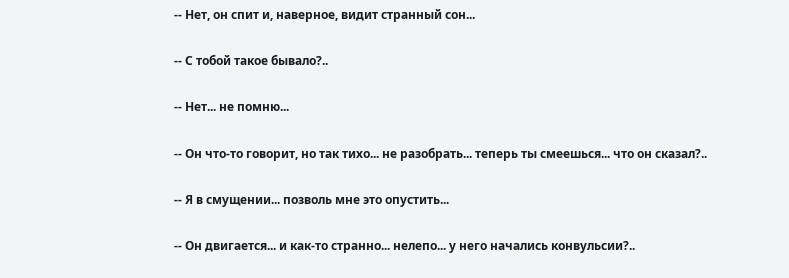-- Нет, он спит и, наверное, видит странный сон...

-- С тобой такое бывало?..

-- Нет... не помню...

-- Он что-то говорит, но так тихо... не разобрать... теперь ты смеешься... что он сказал?..

-- Я в смущении... позволь мне это опустить...

-- Он двигается... и как-то странно... нелепо... у него начались конвульсии?..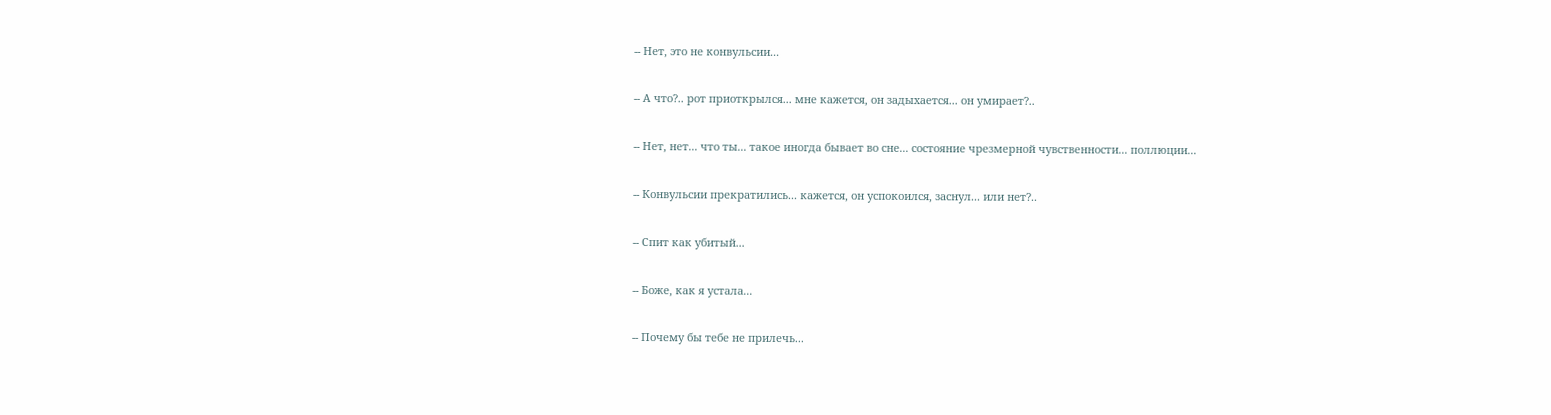-- Нет, это не конвульсии...

-- А что?.. рот приоткрылся... мне кажется, он задыхается... он умирает?..

-- Нет, нет... что ты... такое иногда бывает во сне... состояние чрезмерной чувственности... поллюции...

-- Конвульсии прекратились... кажется, он успокоился, заснул... или нет?..

-- Спит как убитый...

-- Боже, как я устала...

-- Почему бы тебе не прилечь...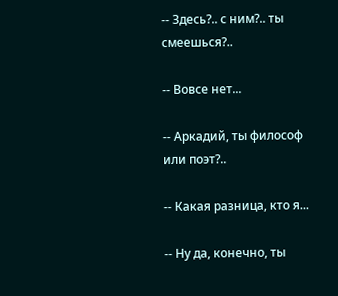-- Здесь?.. с ним?.. ты смеешься?..

-- Вовсе нет...

-- Аркадий, ты философ или поэт?..

-- Какая разница, кто я...

-- Ну да, конечно, ты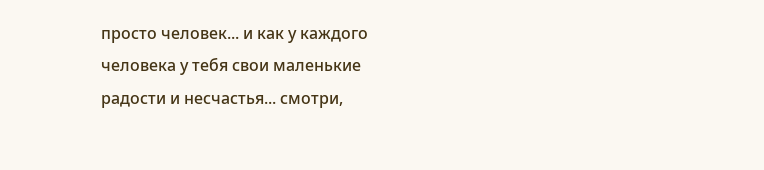просто человек... и как у каждого человека у тебя свои маленькие радости и несчастья... смотри,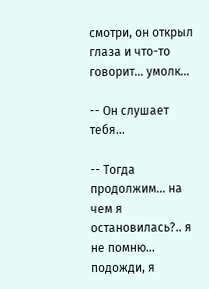смотри, он открыл глаза и что-то говорит... умолк...

-- Он слушает тебя...

-- Тогда продолжим... на чем я остановилась?.. я не помню... подожди, я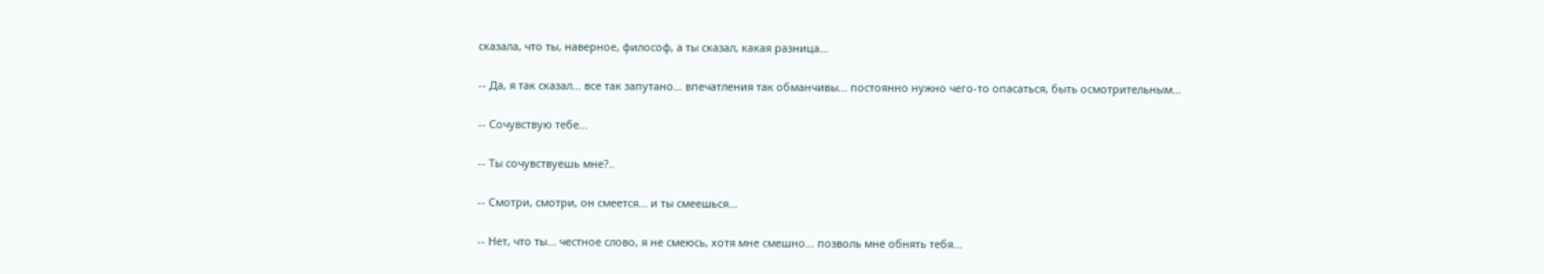сказала, что ты, наверное, философ, а ты сказал, какая разница...

-- Да, я так сказал... все так запутано... впечатления так обманчивы... постоянно нужно чего-то опасаться, быть осмотрительным...

-- Сочувствую тебе...

-- Ты сочувствуешь мне?..

-- Смотри, смотри, он смеется... и ты смеешься...

-- Нет, что ты... честное слово, я не смеюсь, хотя мне смешно... позволь мне обнять тебя...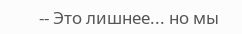-- Это лишнее... но мы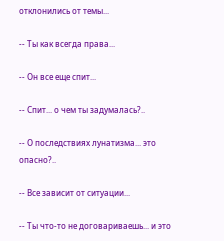отклонились от темы...

-- Ты как всегда права...

-- Он все еще спит...

-- Спит... о чем ты задумалась?..

-- О последствиях лунатизма... это опасно?..

-- Все зависит от ситуации...

-- Ты что-то не договариваешь... и это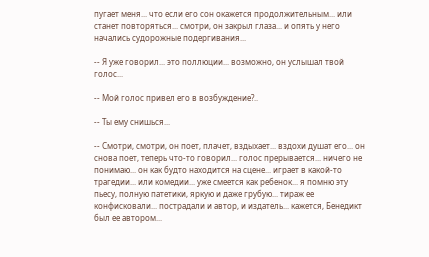пугает меня... что если его сон окажется продолжительным... или станет повторяться... смотри, он закрыл глаза... и опять у него начались судорожные подергивания...

-- Я уже говорил... это поллюции... возможно, он услышал твой голос...

-- Мой голос привел его в возбуждение?..

-- Ты ему снишься...

-- Смотри, смотри, он поет, плачет, вздыхает... вздохи душат его... он снова поет, теперь что-то говорил... голос прерывается... ничего не понимаю... он как будто находится на сцене... играет в какой-то трагедии... или комедии... уже смеется как ребенок... я помню эту пьесу, полную патетики, яркую и даже грубую... тираж ее конфисковали... пострадали и автор, и издатель... кажется, Бенедикт был ее автором...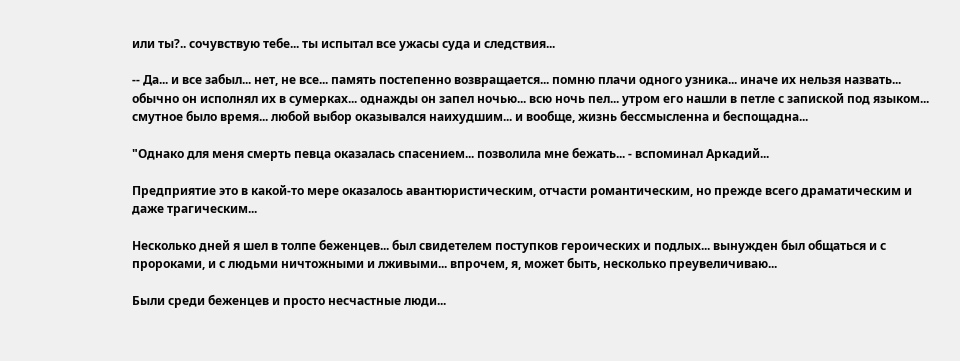или ты?.. сочувствую тебе... ты испытал все ужасы суда и следствия...

-- Да... и все забыл... нет, не все... память постепенно возвращается... помню плачи одного узника... иначе их нельзя назвать... обычно он исполнял их в сумерках... однажды он запел ночью... всю ночь пел... утром его нашли в петле с запиской под языком... смутное было время... любой выбор оказывался наихудшим... и вообще, жизнь бессмысленна и беспощадна...

"Однако для меня смерть певца оказалась спасением... позволила мне бежать... - вспоминал Аркадий...

Предприятие это в какой-то мере оказалось авантюристическим, отчасти романтическим, но прежде всего драматическим и даже трагическим...

Несколько дней я шел в толпе беженцев... был свидетелем поступков героических и подлых... вынужден был общаться и с пророками, и с людьми ничтожными и лживыми... впрочем, я, может быть, несколько преувеличиваю...

Были среди беженцев и просто несчастные люди...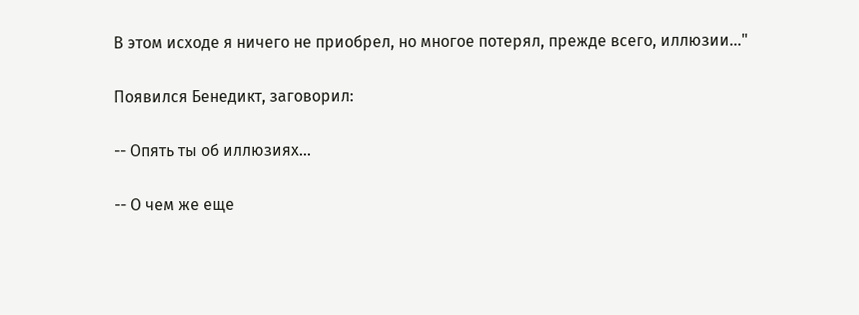В этом исходе я ничего не приобрел, но многое потерял, прежде всего, иллюзии..."

Появился Бенедикт, заговорил:

-- Опять ты об иллюзиях...

-- О чем же еще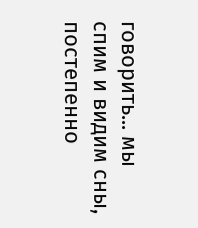говорить... мы спим и видим сны, постепенно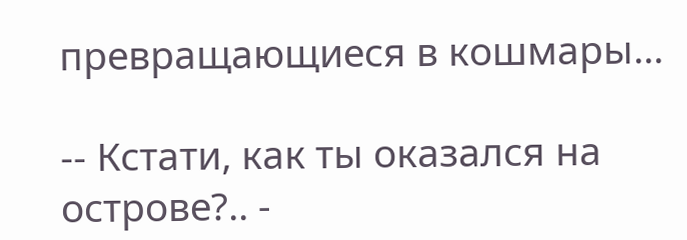превращающиеся в кошмары...

-- Кстати, как ты оказался на острове?.. -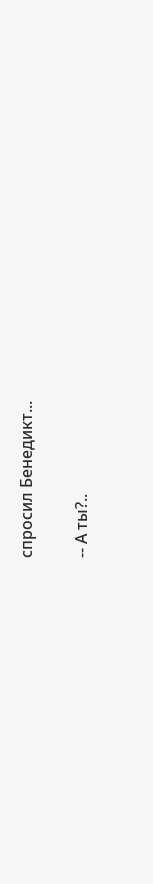спросил Бенедикт...

-- А ты?..